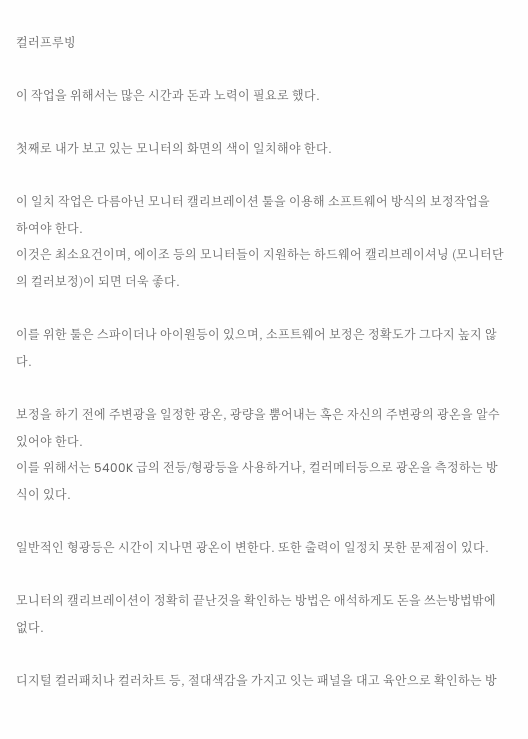컬러프루빙

이 작업을 위해서는 많은 시간과 돈과 노력이 필요로 했다.

첫째로 내가 보고 있는 모니터의 화면의 색이 일치해야 한다.

이 일치 작업은 다름아닌 모니터 캘리브레이션 툴을 이용해 소프트웨어 방식의 보정작업을 하여야 한다.
이것은 최소요건이며, 에이조 등의 모니터들이 지원하는 하드웨어 캘리브레이셔닝 (모니터단의 컬러보정)이 되면 더욱 좋다.

이를 위한 툴은 스파이더나 아이원등이 있으며, 소프트웨어 보정은 정확도가 그다지 높지 않다.

보정을 하기 전에 주변광을 일정한 광온, 광량을 뿜어내는 혹은 자신의 주변광의 광온을 알수 있어야 한다.
이를 위해서는 5400K 급의 전등/형광등을 사용하거나, 컬러메터등으로 광온을 측정하는 방식이 있다.

일반적인 형광등은 시간이 지나면 광온이 변한다. 또한 출력이 일정치 못한 문제점이 있다.

모니터의 캘리브레이션이 정확히 끝난것을 확인하는 방법은 애석하게도 돈을 쓰는방법밖에 없다.

디지털 컬러패치나 컬러차트 등, 절대색감을 가지고 잇는 패널을 대고 육안으로 확인하는 방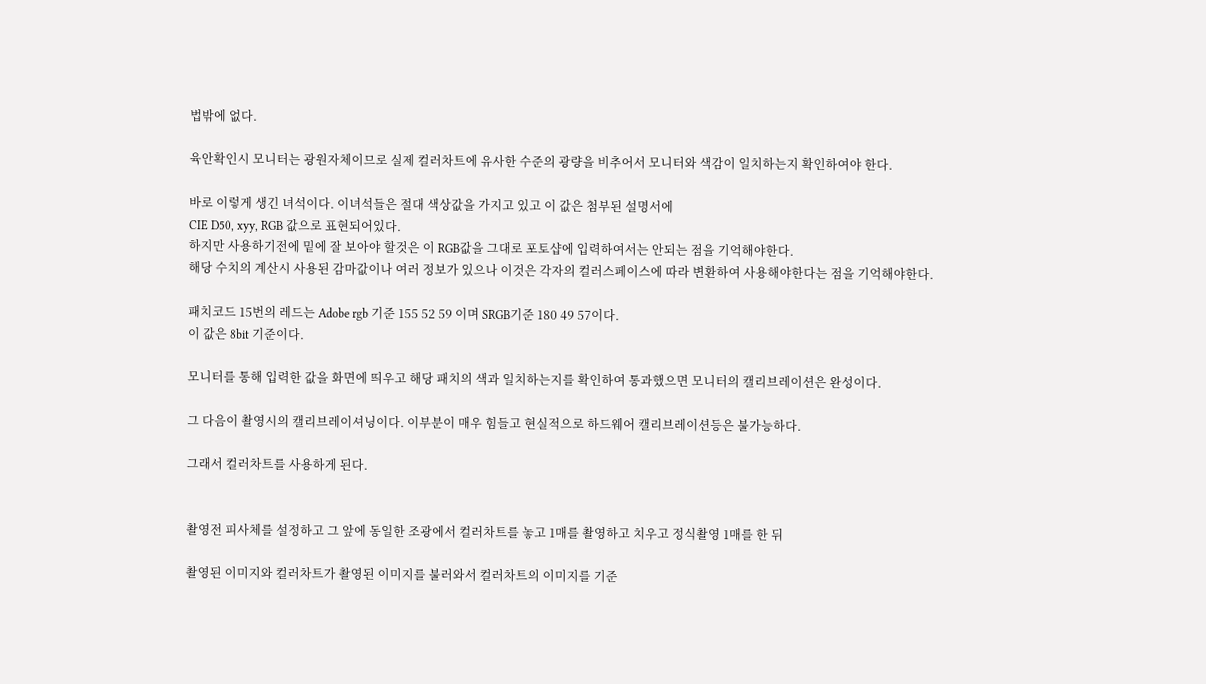법밖에 없다.

육안확인시 모니터는 광원자체이므로 실제 컬러차트에 유사한 수준의 광량을 비추어서 모니터와 색감이 일치하는지 확인하여야 한다.

바로 이렇게 생긴 녀석이다. 이녀석들은 절대 색상값을 가지고 있고 이 값은 첨부된 설명서에
CIE D50, xyy, RGB 값으로 표현되어있다.
하지만 사용하기전에 밑에 잘 보아야 할것은 이 RGB값을 그대로 포토샵에 입력하여서는 안되는 점을 기억해야한다.
해당 수치의 계산시 사용된 감마값이나 여러 정보가 있으나 이것은 각자의 컬러스페이스에 따라 변환하여 사용해야한다는 점을 기억해야한다.

패치코드 15번의 레드는 Adobe rgb 기준 155 52 59 이며 SRGB기준 180 49 57이다.
이 값은 8bit 기준이다.

모니터를 통해 입력한 값을 화면에 띄우고 해당 패치의 색과 일치하는지를 확인하여 통과했으면 모니터의 캘리브레이션은 완성이다.

그 다음이 촬영시의 캘리브레이셔닝이다. 이부분이 매우 힘들고 현실적으로 하드웨어 캘리브레이션등은 불가능하다.

그래서 컬러차트를 사용하게 된다.


촬영전 피사체를 설정하고 그 앞에 동일한 조광에서 컬러차트를 놓고 1매를 촬영하고 치우고 정식촬영 1매를 한 뒤

촬영된 이미지와 컬러차트가 촬영된 이미지를 불러와서 컬러차트의 이미지를 기준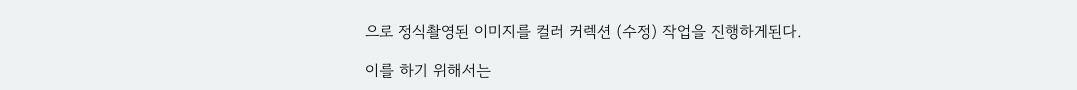으로 정식촬영된 이미지를 컬러 커렉션 (수정) 작업을 진행하게된다.

이를 하기 위해서는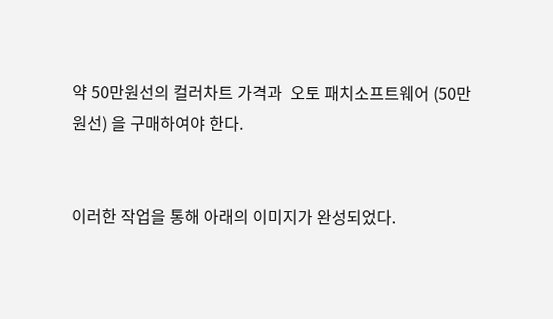약 50만원선의 컬러차트 가격과  오토 패치소프트웨어 (50만원선) 을 구매하여야 한다.


이러한 작업을 통해 아래의 이미지가 완성되었다.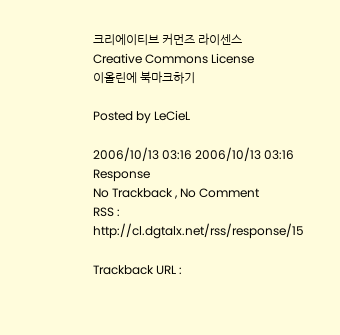크리에이티브 커먼즈 라이센스
Creative Commons License
이올린에 북마크하기

Posted by LeCieL

2006/10/13 03:16 2006/10/13 03:16
Response
No Trackback , No Comment
RSS :
http://cl.dgtalx.net/rss/response/15

Trackback URL :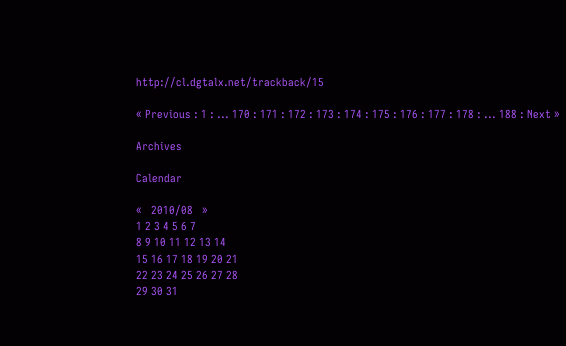http://cl.dgtalx.net/trackback/15

« Previous : 1 : ... 170 : 171 : 172 : 173 : 174 : 175 : 176 : 177 : 178 : ... 188 : Next »

Archives

Calendar

«   2010/08   »
1 2 3 4 5 6 7
8 9 10 11 12 13 14
15 16 17 18 19 20 21
22 23 24 25 26 27 28
29 30 31